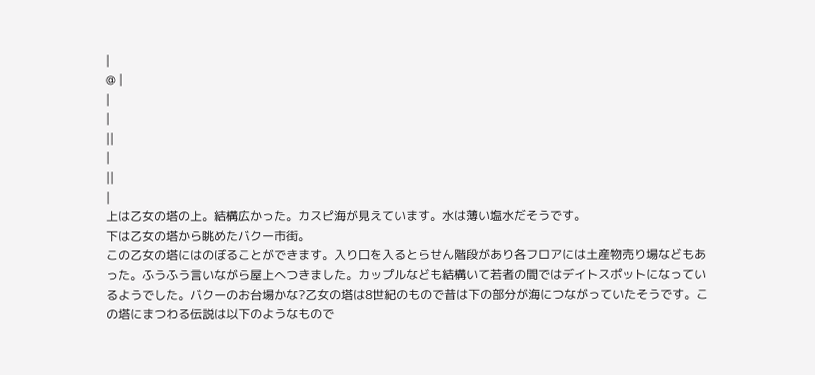|
@ |
|
|
||
|
||
|
上は乙女の塔の上。結構広かった。カスピ海が見えています。水は薄い塩水だそうです。
下は乙女の塔から眺めたバクー市街。
この乙女の塔にはのぼることができます。入り口を入るとらせん階段があり各フロアには土産物売り場などもあった。ふうふう言いながら屋上へつきました。カップルなども結構いて若者の間ではデイトスポットになっているようでした。バクーのお台場かな?乙女の塔は8世紀のもので昔は下の部分が海につながっていたそうです。この塔にまつわる伝説は以下のようなもので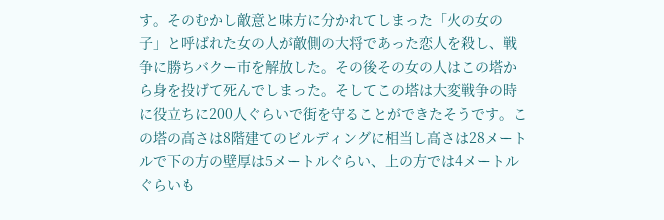す。そのむかし敵意と味方に分かれてしまった「火の女の子」と呼ばれた女の人が敵側の大将であった恋人を殺し、戦争に勝ちバクー市を解放した。その後その女の人はこの塔から身を投げて死んでしまった。そしてこの塔は大変戦争の時に役立ちに200人ぐらいで街を守ることができたそうです。この塔の高さは8階建てのビルディングに相当し高さは28メートルで下の方の壁厚は5メートルぐらい、上の方では4メートルぐらいも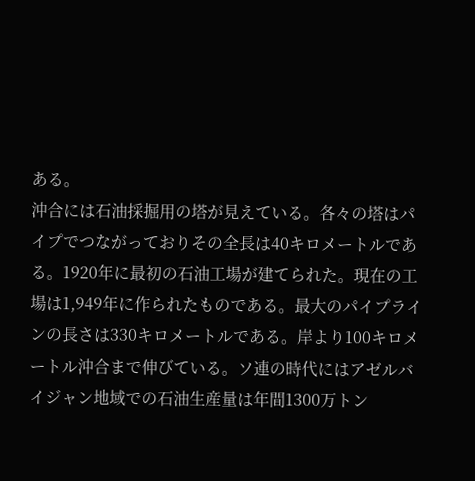ある。
沖合には石油採掘用の塔が見えている。各々の塔はパイプでつながっておりその全長は40キロメートルである。1920年に最初の石油工場が建てられた。現在の工場は1,949年に作られたものである。最大のパイプラインの長さは330キロメートルである。岸より100キロメートル沖合まで伸びている。ソ連の時代にはアゼルバイジャン地域での石油生産量は年間1300万トン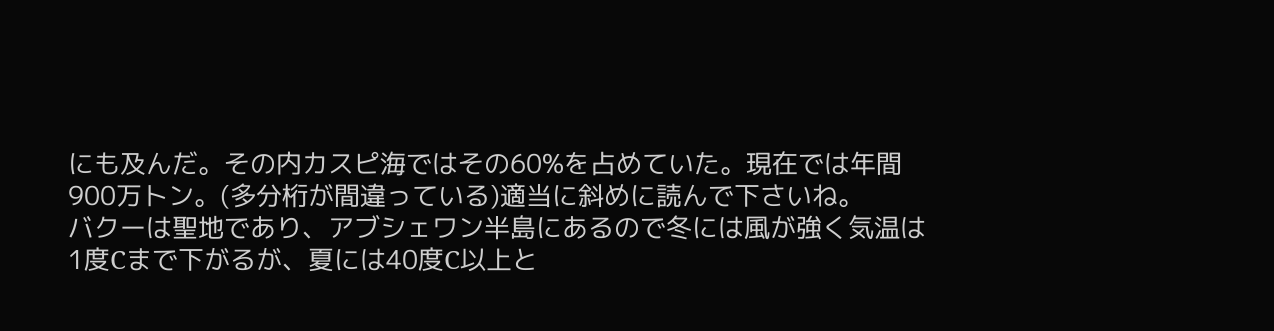にも及んだ。その内カスピ海ではその60%を占めていた。現在では年間900万トン。(多分桁が間違っている)適当に斜めに読んで下さいね。
バクーは聖地であり、アブシェワン半島にあるので冬には風が強く気温は1度Cまで下がるが、夏には40度C以上と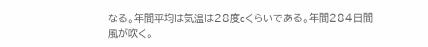なる。年間平均は気温は28度cくらいである。年間284日間風が吹く。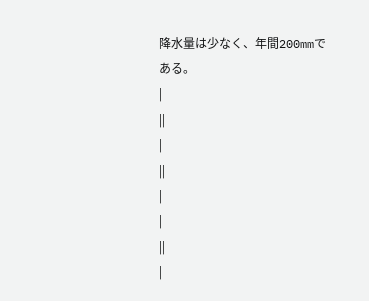降水量は少なく、年間200mmである。
|
||
|
||
|
|
||
|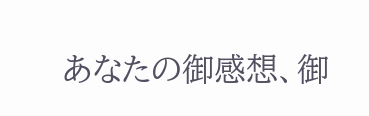あなたの御感想、御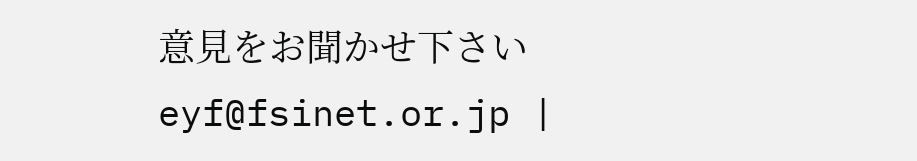意見をお聞かせ下さい eyf@fsinet.or.jp |